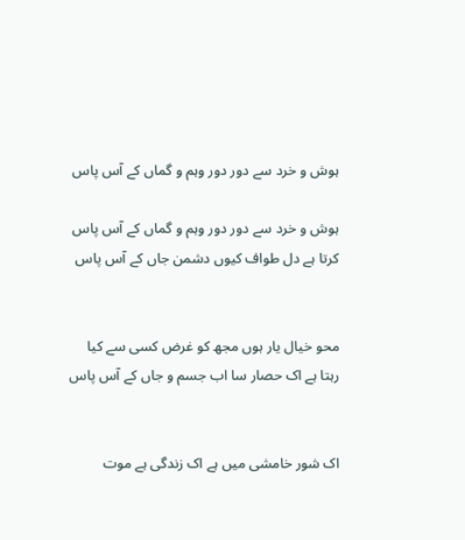ہوش و خرد سے دور دور وہم و گماں کے آس پاس

ہوش و خرد سے دور دور وہم و گماں کے آس پاس
کرتا ہے دل طواف کیوں دشمن جاں کے آس پاس


محو خیال یار ہوں مجھ کو غرض کسی سے کیا
رہتا ہے اک حصار سا اب جسم و جاں کے آس پاس


اک شور خامشی میں ہے اک زندگی ہے موت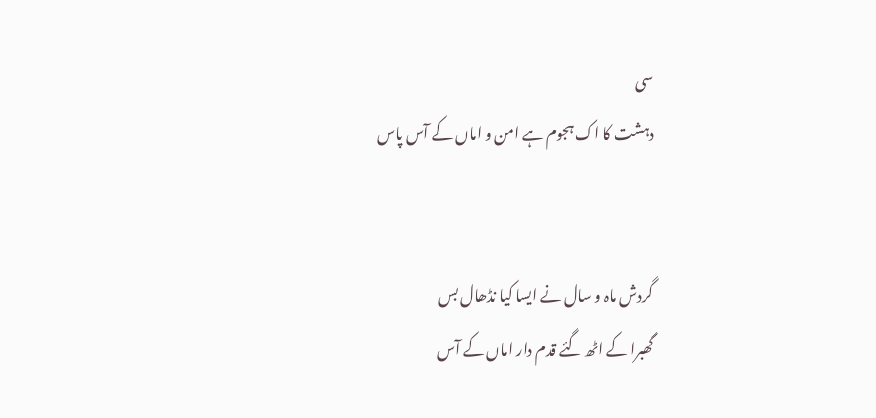سی
دہشت کا اک ہجوم ہے امن و اماں کے آس پاس


گردش ماہ و سال نے ایسا کیا نڈھال بس
گھبرا کے اٹھ گئے قدم دار اماں کے آس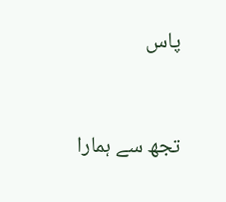پاس


تجھ سے ہمارا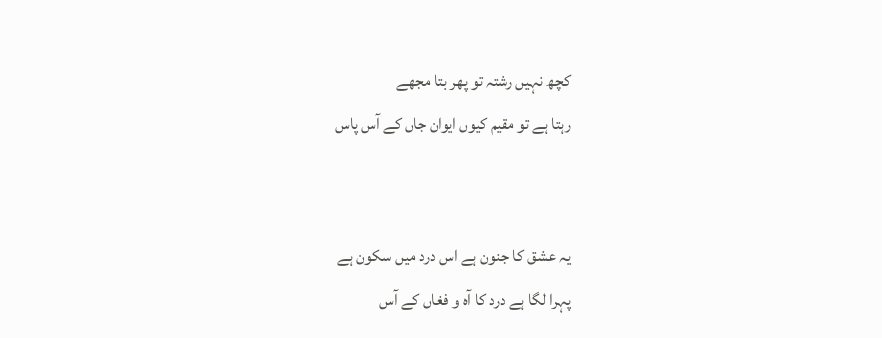کچھ نہیں رشتہ تو پھر بتا مجھے
رہتا ہے تو مقیم کیوں ایوان جاں کے آس پاس


یہ عشق کا جنون ہے اس درد میں سکون ہے
پہرا لگا ہے درد کا آہ و فغاں کے آس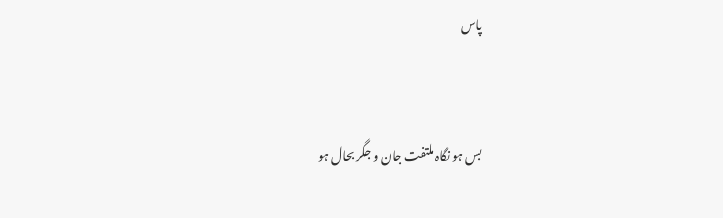پاس


بس ہو نگاہ ملتفت جان و جگر بحال ہو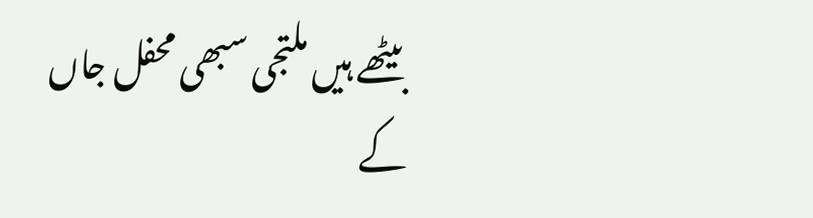بیٹھے ہیں ملتجی سبھی محفل‌ جاں کے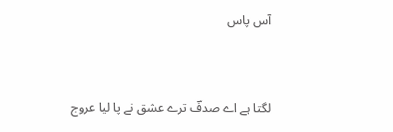آس پاس


لگتا ہے اے صدفؔ ترے عشق نے پا لیا عروج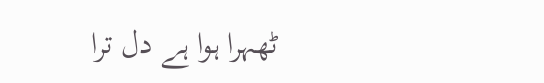ٹھہرا ہوا ہے دل ترا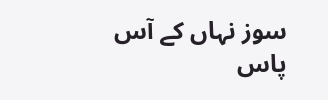سوز نہاں کے آس پاس